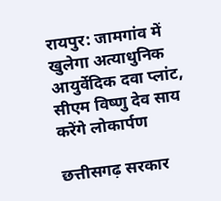रायपुर: जामगांव में खुलेगा अत्याधुनिक आयुर्वेदिक दवा प्लांट, सीएम विष्णु देव साय करेंगे लोकार्पण

छत्तीसगढ़ सरकार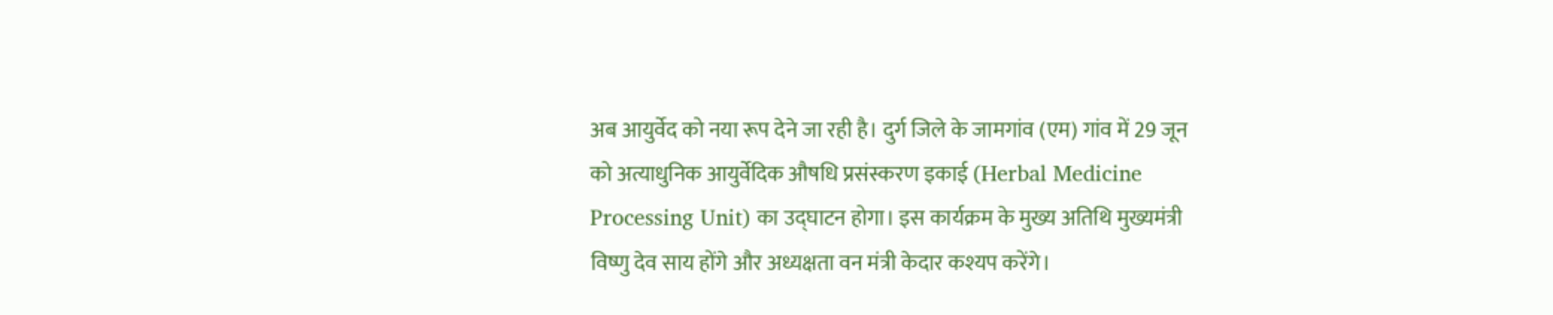अब आयुर्वेद को नया रूप देने जा रही है। दुर्ग जिले के जामगांव (एम) गांव में 29 जून को अत्याधुनिक आयुर्वेदिक औषधि प्रसंस्करण इकाई (Herbal Medicine Processing Unit) का उद्घाटन होगा। इस कार्यक्रम के मुख्य अतिथि मुख्यमंत्री विष्णु देव साय होंगे और अध्यक्षता वन मंत्री केदार कश्यप करेंगे।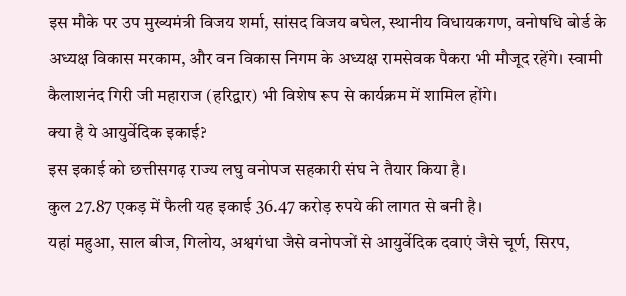इस मौके पर उप मुख्यमंत्री विजय शर्मा, सांसद विजय बघेल, स्थानीय विधायकगण, वनोषधि बोर्ड के अध्यक्ष विकास मरकाम, और वन विकास निगम के अध्यक्ष रामसेवक पैकरा भी मौजूद रहेंगे। स्वामी कैलाशनंद गिरी जी महाराज (हरिद्वार) भी विशेष रूप से कार्यक्रम में शामिल होंगे।
क्या है ये आयुर्वेदिक इकाई?
इस इकाई को छत्तीसगढ़ राज्य लघु वनोपज सहकारी संघ ने तैयार किया है।
कुल 27.87 एकड़ में फैली यह इकाई 36.47 करोड़ रुपये की लागत से बनी है।
यहां महुआ, साल बीज, गिलोय, अश्वगंधा जैसे वनोपजों से आयुर्वेदिक दवाएं जैसे चूर्ण, सिरप,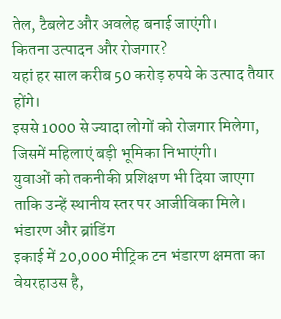तेल, टैबलेट और अवलेह बनाई जाएंगी।
कितना उत्पादन और रोजगार?
यहां हर साल करीब 50 करोड़ रुपये के उत्पाद तैयार होंगे।
इससे 1000 से ज्यादा लोगों को रोजगार मिलेगा, जिसमें महिलाएं बड़ी भूमिका निभाएंगी।
युवाओं को तकनीकी प्रशिक्षण भी दिया जाएगा ताकि उन्हें स्थानीय स्तर पर आजीविका मिले।
भंडारण और ब्रांडिंग
इकाई में 20,000 मीट्रिक टन भंडारण क्षमता का वेयरहाउस है,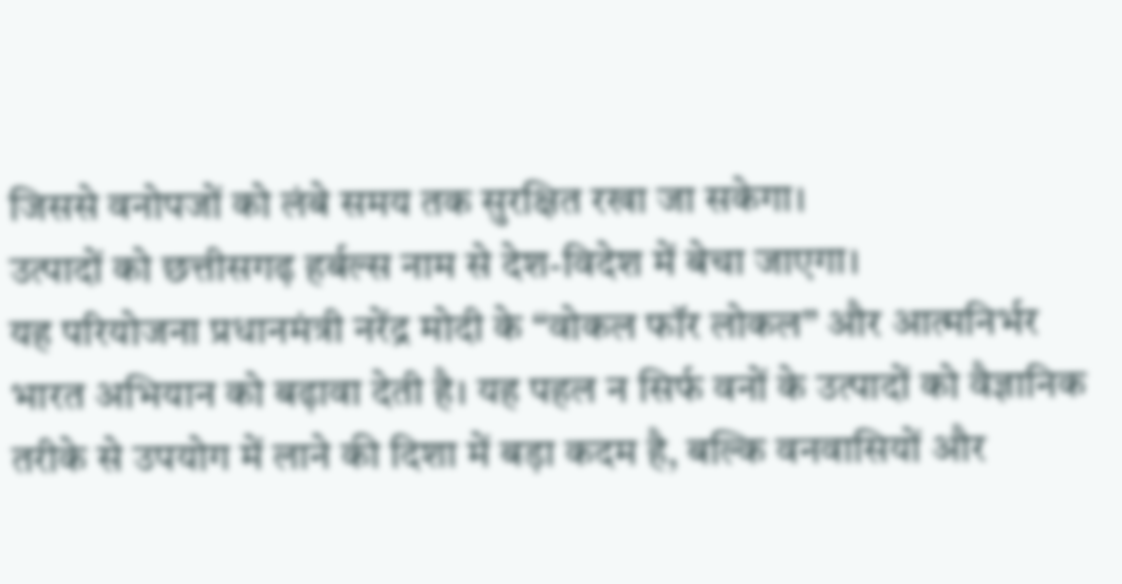जिससे वनोपजों को लंबे समय तक सुरक्षित रखा जा सकेगा।
उत्पादों को छत्तीसगढ़ हर्बल्स नाम से देश-विदेश में बेचा जाएगा।
यह परियोजना प्रधानमंत्री नरेंद्र मोदी के “वोकल फॉर लोकल” और आत्मनिर्भर भारत अभियान को बढ़ावा देती है। यह पहल न सिर्फ वनों के उत्पादों को वैज्ञानिक तरीके से उपयोग में लाने की दिशा में बड़ा कदम है, बल्कि वनवासियों और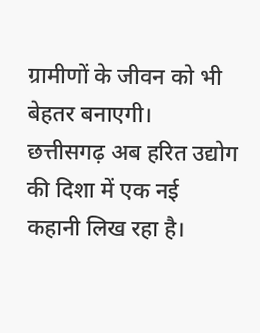ग्रामीणों के जीवन को भी बेहतर बनाएगी।
छत्तीसगढ़ अब हरित उद्योग की दिशा में एक नई कहानी लिख रहा है।